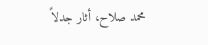محمد صلاح، أثار جدلاً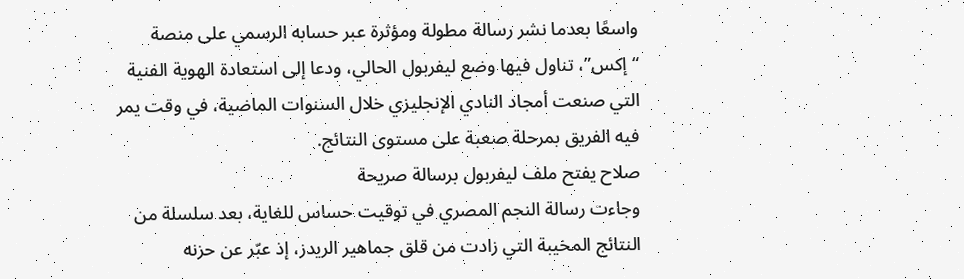واسعًا بعدما نشر رسالة مطولة ومؤثرة عبر حسابه الرسمي على منصة “إكس”، تناول فيها وضع ليفربول الحالي، ودعا إلى استعادة الهوية الفنية التي صنعت أمجاد النادي الإنجليزي خلال السنوات الماضية، في وقت يمر فيه الفريق بمرحلة صعبة على مستوى النتائج.
صلاح يفتح ملف ليفربول برسالة صريحة
وجاءت رسالة النجم المصري في توقيت حساس للغاية، بعد سلسلة من النتائج المخيبة التي زادت من قلق جماهير الريدز، إذ عبّر عن حزنه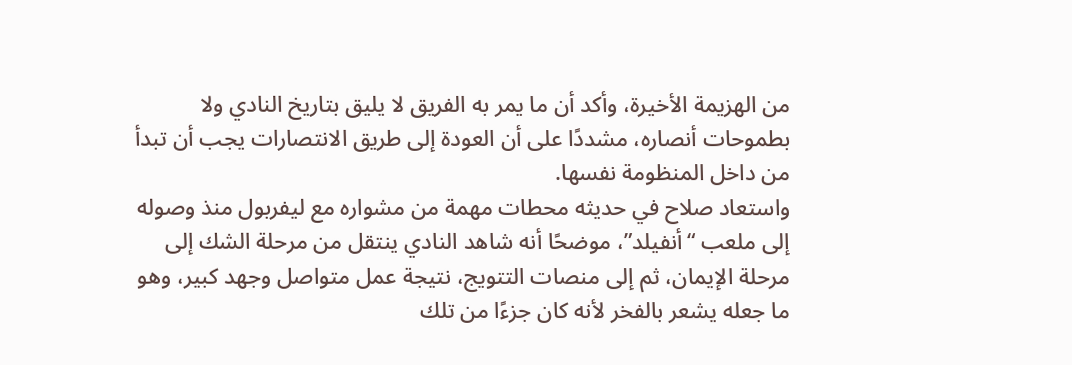من الهزيمة الأخيرة، وأكد أن ما يمر به الفريق لا يليق بتاريخ النادي ولا بطموحات أنصاره، مشددًا على أن العودة إلى طريق الانتصارات يجب أن تبدأ من داخل المنظومة نفسها.
واستعاد صلاح في حديثه محطات مهمة من مشواره مع ليفربول منذ وصوله إلى ملعب “أنفيلد”، موضحًا أنه شاهد النادي ينتقل من مرحلة الشك إلى مرحلة الإيمان، ثم إلى منصات التتويج، نتيجة عمل متواصل وجهد كبير، وهو ما جعله يشعر بالفخر لأنه كان جزءًا من تلك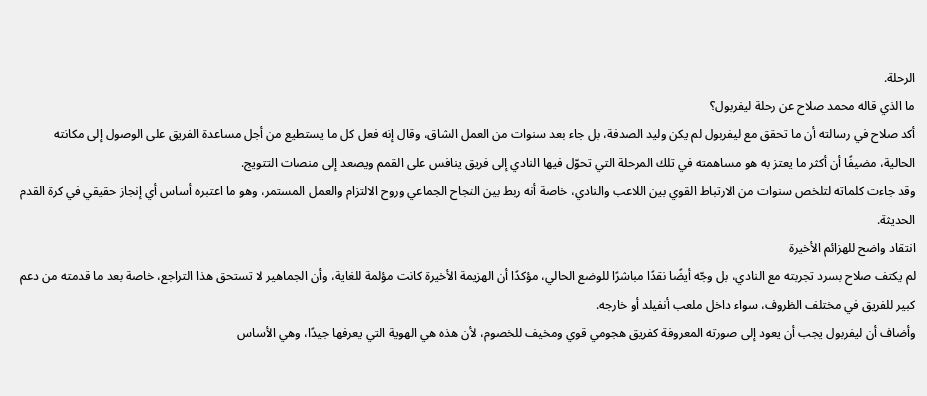الرحلة.
ما الذي قاله محمد صلاح عن رحلة ليفربول؟
أكد صلاح في رسالته أن ما تحقق مع ليفربول لم يكن وليد الصدفة، بل جاء بعد سنوات من العمل الشاق، وقال إنه فعل كل ما يستطيع من أجل مساعدة الفريق على الوصول إلى مكانته الحالية، مضيفًا أن أكثر ما يعتز به هو مساهمته في تلك المرحلة التي تحوّل فيها النادي إلى فريق ينافس على القمم ويصعد إلى منصات التتويج.
وقد جاءت كلماته لتلخص سنوات من الارتباط القوي بين اللاعب والنادي، خاصة أنه ربط بين النجاح الجماعي وروح الالتزام والعمل المستمر، وهو ما اعتبره أساس أي إنجاز حقيقي في كرة القدم الحديثة.
انتقاد واضح للهزائم الأخيرة
لم يكتف صلاح بسرد تجربته مع النادي، بل وجّه أيضًا نقدًا مباشرًا للوضع الحالي، مؤكدًا أن الهزيمة الأخيرة كانت مؤلمة للغاية، وأن الجماهير لا تستحق هذا التراجع، خاصة بعد ما قدمته من دعم كبير للفريق في مختلف الظروف، سواء داخل ملعب أنفيلد أو خارجه.
وأضاف أن ليفربول يجب أن يعود إلى صورته المعروفة كفريق هجومي قوي ومخيف للخصوم، لأن هذه هي الهوية التي يعرفها جيدًا، وهي الأساس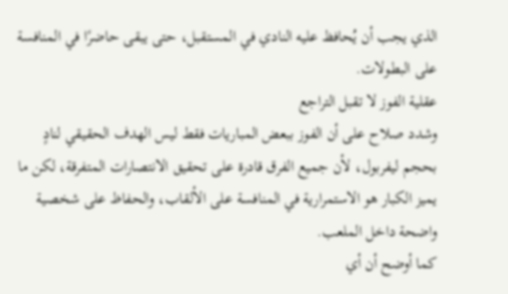الذي يجب أن يُحافظ عليه النادي في المستقبل، حتى يبقى حاضرًا في المنافسة على البطولات.
عقلية الفوز لا تقبل التراجع
وشدد صلاح على أن الفوز ببعض المباريات فقط ليس الهدف الحقيقي لنادٍ بحجم ليفربول، لأن جميع الفرق قادرة على تحقيق الانتصارات المتفرقة، لكن ما يميز الكبار هو الاستمرارية في المنافسة على الألقاب، والحفاظ على شخصية واضحة داخل الملعب.
كما أوضح أن أي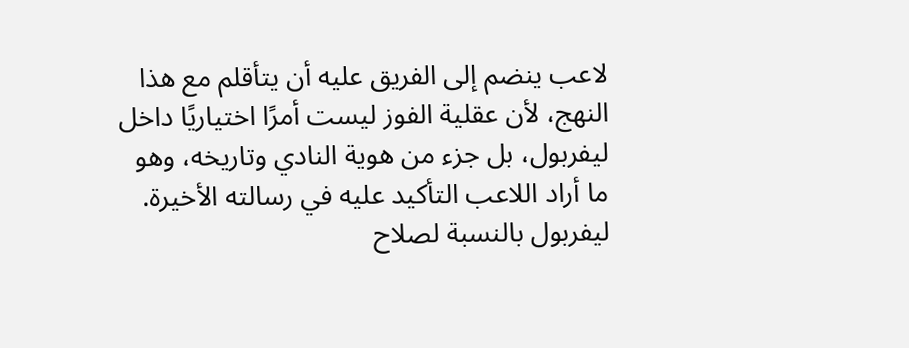لاعب ينضم إلى الفريق عليه أن يتأقلم مع هذا النهج، لأن عقلية الفوز ليست أمرًا اختياريًا داخل ليفربول، بل جزء من هوية النادي وتاريخه، وهو ما أراد اللاعب التأكيد عليه في رسالته الأخيرة.
ليفربول بالنسبة لصلاح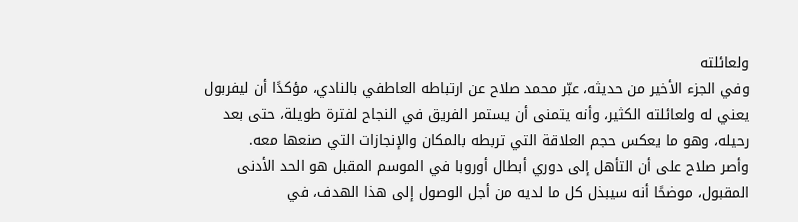ولعائلته
وفي الجزء الأخير من حديثه، عبّر محمد صلاح عن ارتباطه العاطفي بالنادي، مؤكدًا أن ليفربول يعني له ولعائلته الكثير، وأنه يتمنى أن يستمر الفريق في النجاح لفترة طويلة، حتى بعد رحيله، وهو ما يعكس حجم العلاقة التي تربطه بالمكان والإنجازات التي صنعها معه.
وأصر صلاح على أن التأهل إلى دوري أبطال أوروبا في الموسم المقبل هو الحد الأدنى المقبول، موضحًا أنه سيبذل كل ما لديه من أجل الوصول إلى هذا الهدف، في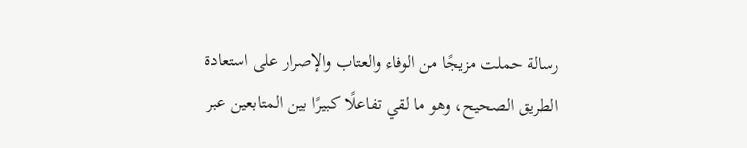رسالة حملت مزيجًا من الوفاء والعتاب والإصرار على استعادة الطريق الصحيح، وهو ما لقي تفاعلًا كبيرًا بين المتابعين عبر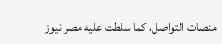منصات التواصل، كما سلطت عليه مصر نيوز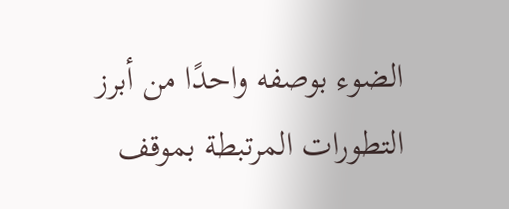الضوء بوصفه واحدًا من أبرز التطورات المرتبطة بموقف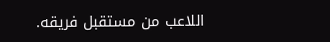اللاعب من مستقبل فريقه.